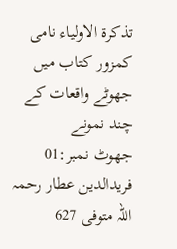تذکرۃ الاولیاء نامی کمزور کتاب میں جھوٹے واقعات کے چند نمونے
جھوٹ نمبر:01
فریدالدین عطار رحمہ اللہ متوفی 627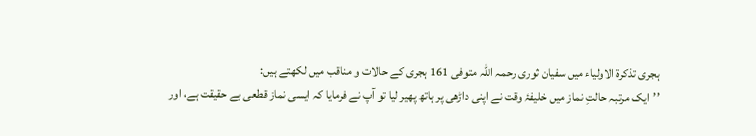ہجری تذکرۃ الاولیاء میں سفیان ثوری رحمہ اللہ متوفی 161 ہجری کے حالات و مناقب میں لکھتے ہیں:
’’ایک مرتبہ حالتِ نماز میں خلیفۂ وقت نے اپنی داڑھی پر ہاتھ پھیر لیا تو آپ نے فرمایا کہ ایسی نماز قطعی بے حقیقت ہے، اور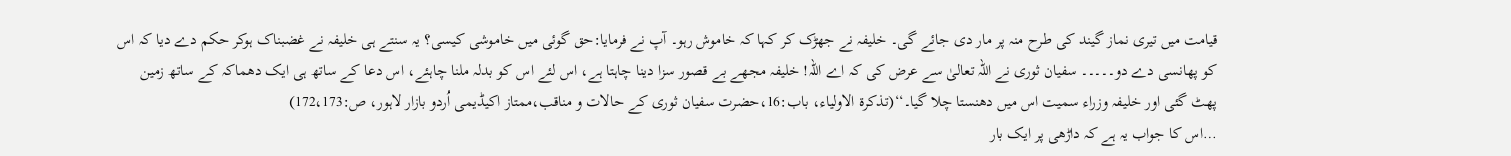قیامت میں تیری نماز گیند کی طرح منہ پر مار دی جائے گی۔ خلیفہ نے جھڑک کر کہا کہ خاموش رہو۔ آپ نے فرمایا:حق گوئی میں خاموشی کیسی؟ یہ سنتے ہی خلیفہ نے غضبناک ہوکر حکم دے دیا کہ اس کو پھانسی دے دو۔۔۔۔۔ سفیان ثوری نے اللہ تعالیٰ سے عرض کی کہ اے اللہ! خلیفہ مجھے بے قصور سزا دینا چاہتا ہے، اس لئے اس کو بدلہ ملنا چاہئے، اس دعا کے ساتھ ہی ایک دھماکہ کے ساتھ زمین پھٹ گئی اور خلیفہ وزراء سمیت اس میں دھنستا چلا گیا۔‘‘(تذکرۃ الاولیاء، باب:16،حضرت سفیان ثوری کے حالات و مناقب،ممتاز اکیڈیمی اُردو بازار لاہور، ص:172،173)
…اس کا جواب یہ ہے کہ داڑھی پر ایک بار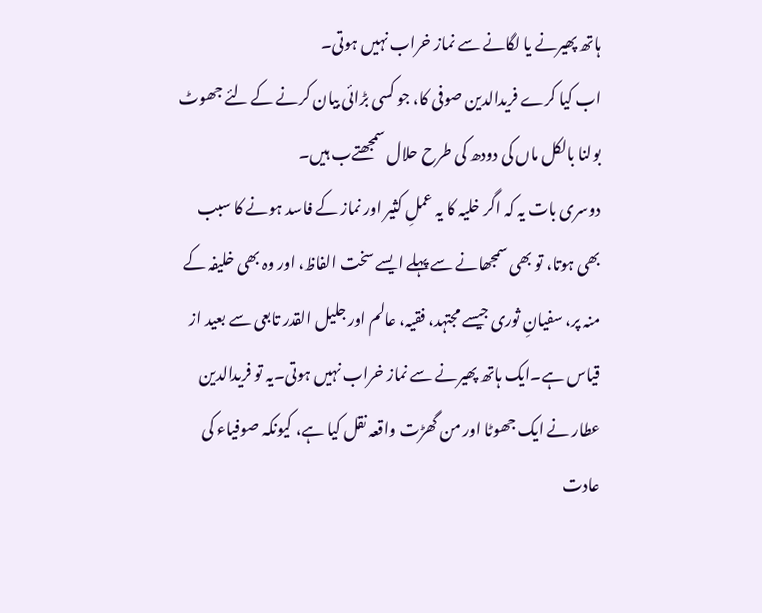ہاتھ پھیرنے یا لگانے سے نماز خراب نہیں ہوتی۔
اب کیا کرے فریدالدین صوفی کا، جو کسی بڑائی بیان کرنے کے لئے جھوٹ بولنا بالکل ماں کی دودھ کی طرح حلال سمجھتےب ہیں۔
دوسری بات یہ کہ اگر خلیہ کا یہ عملِ کثیر اور نماز کے فاسد ہونے کا سبب بھی ہوتا، تو بھی سمجھانے سے پہلے ایسے سخت الفاظ، اور وہ بھی خلیفہ کے منہ پر، سفیانِ ثوری جیسے مجتہد، فقیہ، عالم اور جلیل القدر تابعی سے بعید از قیاس ہے۔ایک ہاتھ پھیرنے سے نماز خراب نہیں ہوتی۔یہ تو فریدالدین عطار نے ایک جھوٹا اور من گھڑت واقعہ نقل کیا ہے، کیونکہ صوفیاء کی
عادت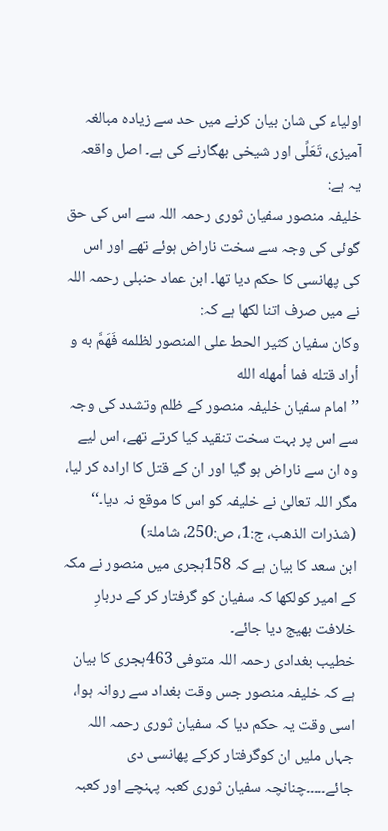اولیاء کی شان بیان کرنے میں حد سے زیادہ مبالغہ آمیزی، تَعَلِّی اور شیخی بھگارنے کی ہے۔ اصل واقعہ یہ ہے:
خلیفہ منصور سفیان ثوری رحمہ اللہ سے اس کی حق گوئی کی وجہ سے سخت ناراض ہوئے تھے اور اس کی پھانسی کا حکم دیا تھا۔ ابن عماد حنبلی رحمہ اللہ نے میں صرف اتنا لکھا ہے کہ:
وكان سفيان كثير الحط على المنصور لظلمه فَهَمَّ به و أراد قتله فما أمهله الله
’’امام سفیان خلیفہ منصور کے ظلم وتشدد کی وجہ سے اس پر بہت سخت تنقید کیا کرتے تھے، اس لیے وہ ان سے ناراض ہو گیا اور ان کے قتل کا ارادہ کر لیا، مگر اللہ تعالیٰ نے خلیفہ کو اس کا موقع نہ دیا۔‘‘ (شذرات الذھب، ج:1، ص:250، شاملۃ)
ابن سعد کا بیان ہے کہ 158ہجری میں منصور نے مکہ کے امیر کولکھا کہ سفیان کو گرفتار کر کے دربارِ خلافت بھیج دیا جائے۔
خطیب بغدادی رحمہ اللہ متوفی 463ہجری کا بیان ہے کہ خلیفہ منصور جس وقت بغداد سے روانہ ہوا، اسی وقت یہ حکم دیا کہ سفیان ثوری رحمہ اللہ جہاں ملیں ان کوگرفتار کرکے پھانسی دی جائے۔۔۔۔۔چنانچہ سفیان ثوری کعبہ پہنچے اور کعبہ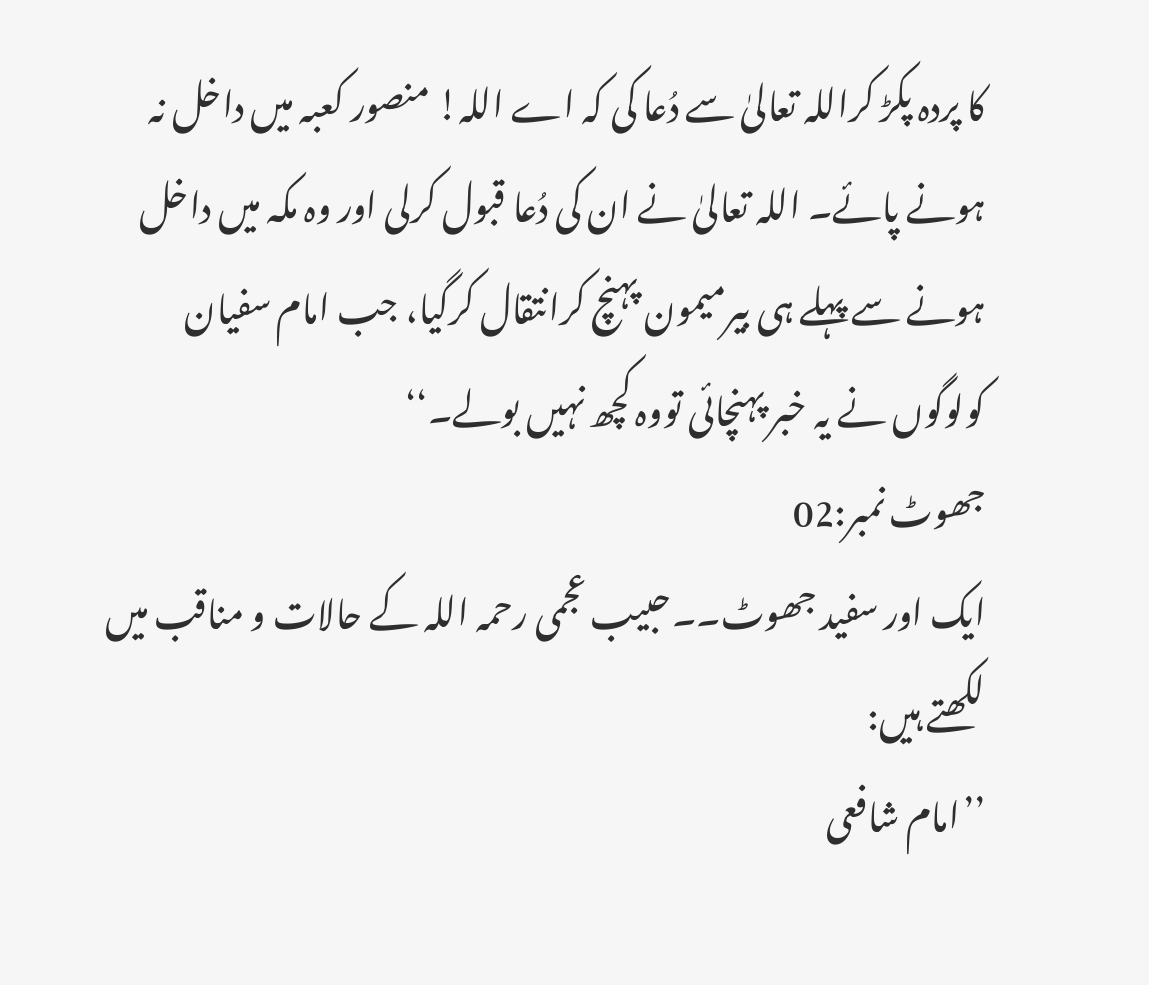کا پردہ پکڑ کراللہ تعالیٰ سے دُعا کی کہ اے اللہ! منصور کعبہ میں داخل نہ ہونے پائے۔ اللہ تعالیٰ نے ان کی دُعا قبول کرلی اور وہ مکہ میں داخل ہونے سے پہلے ہی بیرمیمون پہنچ کرانتقال کرگیا، جب امام سفیان کولوگوں نے یہ خبر پہنچائی تووہ کچھ نہیں بولے۔‘‘
جھوٹ نمبر:02
ایک اور سفید جھوٹ۔۔حبیب عجمی رحمہ اللہ کے حالات و مناقب میں لکھتے ہیں:
’’امام شافعی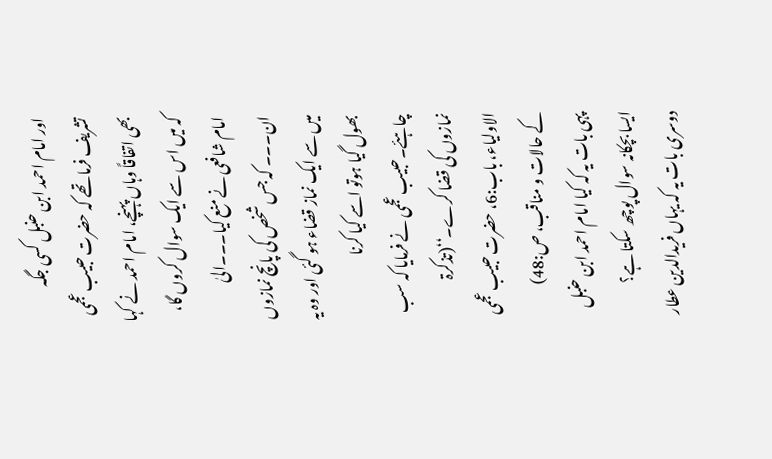اور امام احمد ابن حنبل کسی جگہ تشریف فرما تھے کہ حضرت حبیب عجمی بھی اتفاقاً وہاں پہنچے، امام احمد نے کہا کہ میں اس سے ایک سوال کروں گا، امام شافعی نے منع کیا۔۔۔الیٰ ان۔۔۔ کہ جس شخص کی پانچ نمازوں میں سے ایک نماز قضاء ہو گئی اور وہ یہ بھول گیا ہوتو اسے کیا کرنا چاہئے۔حبیب عجمی نے فرمایا کہ سب نمازوں کی قضا کرے۔‘‘(تذکرۃ الاولیاء، باب:6، حضرت حبیب عجمی کے حالات و مناقب، ص:48)
پہی بات یہ کہ کیا امام احمد ابن حنبل ایسا بچکانہ سوال پوچھ سکتا ہے؟
دوسری بات یہ کہ یہاں فریدالدین عطار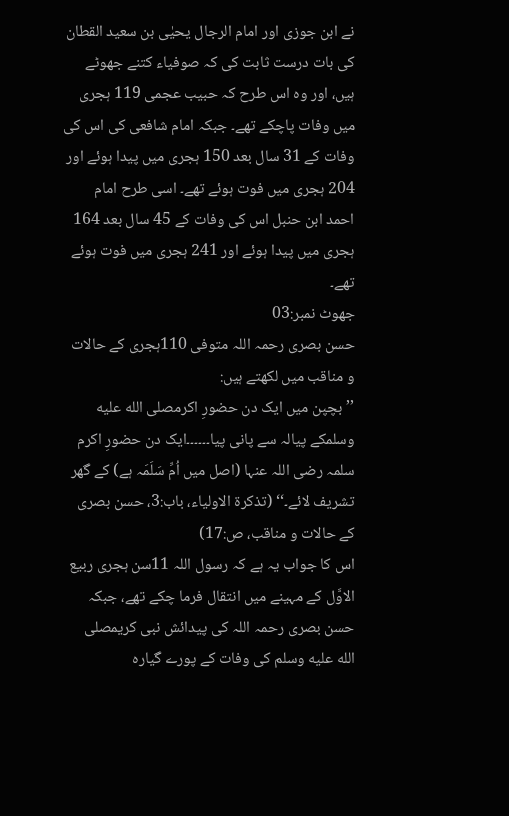نے ابن جوزی اور امام الرجال یحیٰی بن سعید القطان کی بات درست ثابت کی کہ صوفیاء کتنے جھوٹے ہیں، اور وہ اس طرح کہ حبیب عجمی 119 ہجری میں وفات پاچکے تھے۔ جبکہ امام شافعی کی اس کی وفات کے 31 سال بعد 150 ہجری میں پیدا ہوئے اور 204 ہجری میں فوت ہوئے تھے۔ اسی طرح امام احمد ابن حنبل اس کی وفات کے 45 سال بعد 164 ہجری میں پیدا ہوئے اور 241 ہجری میں فوت ہوئے تھے۔
جھوٹ نمبر:03
حسن بصری رحمہ اللہ متوفی 110ہجری کے حالات و مناقب میں لکھتے ہیں:
’’بچپن میں ایک دن حضورِ اکرمصلى الله عليه وسلمکے پیالہ سے پانی پیا۔۔۔۔۔۔ایک دن حضورِ اکرم سلمہ رضی اللہ عنہا (اصل میں اُمِّ سَلَمَہ ہے) کے گھر تشریف لائے۔‘‘ (تذکرۃ الاولیاء، باب:3، حسن بصری کے حالات و مناقب، ص:17)
اس کا جواب یہ ہے کہ رسول اللہ 11سن ہجری ربیع الاوَّل کے مہینے میں انتقال فرما چکے تھے، جبکہ حسن بصری رحمہ اللہ کی پیدائش نبی کریمصلى الله عليه وسلم کی وفات کے پورے گیارہ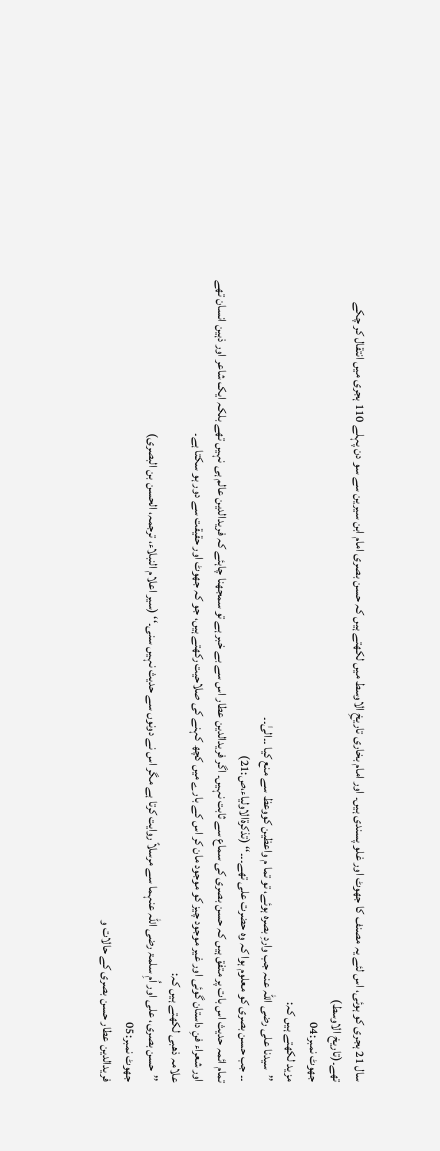سال 21 ہجری کو ہوئی، اس لئے یہ مصنف کا جھوٹ اور غلو پسندی ہیں۔ اور امام بخاری تاریخِ الاوسط میں لکھتے ہیں کہ حسن بصری امام ابن سیرین سے سو دن پہلے 110 ہجری میں انتقال کر چکے تھے۔(تاریخ الاوسط)
جھوٹ نمبر:04
مزید لکھتے ہیں کہ:
’’سیدنا علی رضی اللہ عنہ جب واردِ بصرہ ہوئے، تو تما م واعظین کووعظ سے منع کیا ۔۔الیٰ۔۔
۔۔ جب حسن بصری کو معلوم ہوا کہ وہ حضرت علی تھے۔۔۔‘‘ (تذکرۃالاولیاء،ص:21)
تمام ائمہ حدیث اس بات پر متفق ہیں کہ حسن بصری کی سماع سے ثابت نہیں۔ اگر فریدالدین عطار اس سے بے خبر ہے تو سمجھنا چاہئے کہ فریدالدین عالم ہی نہیں تھے بلکہ ایک شاعر اور ذہین انسان تھے اور شعراء فنِ داستان گوئی اور غیر موجود چیز کو موجود مان کر اس کے بارے میں کچھ کہنے کی صلاحیت رکھتے ہیں، جو کہ جھوٹ اور حقیقت سے دور ہو سکتا ہے۔
علامہ ذھبی لکھتے ہیں کہ:
’’حسن بصری، علی اور اُمِ سلمۃ رضی اللہ عنہما سے مرسلاً روایت کرتا ہے مگر اس نے دونوں سے حدیث نہیں سنی۔‘‘ (سیر اعلام النبلاء، ترجمہ، الحسن بن البصری)
جھوٹ نمبر:05
فریدالدین عطار حسن بصری کے حالات و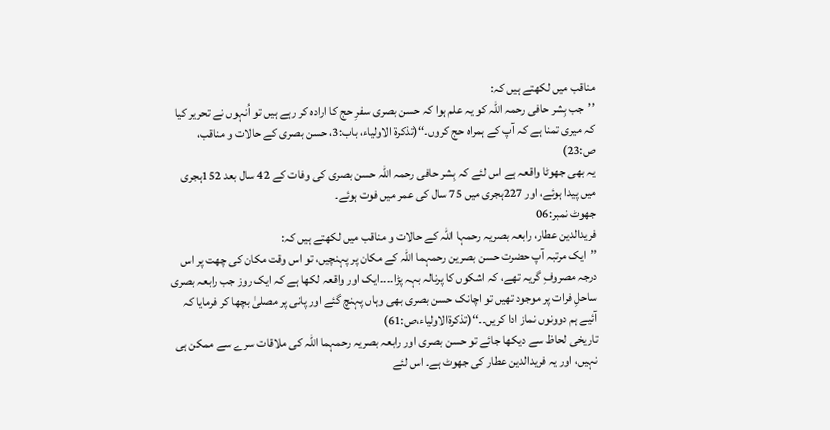مناقب میں لکھتے ہیں کہ:
’’جب بِشر حافی رحمہ اللہ کو یہ علم ہوا کہ حسن بصری سفرِ حج کا ارادہ کر رہے ہیں تو اُنہوں نے تحریر کیا کہ میری تمنا ہے کہ آپ کے ہمراہ حج کروں۔‘‘(تذکرۃ الاولیاء، باب:3، حسن بصری کے حالات و مناقب، ص:23)
یہ بھی جھوٹا واقعہ ہے اس لئے کہ بِشر حافی رحمہ اللہ حسن بصری کی وفات کے 42 سال بعد 152ہجری میں پیدا ہوئے، اور 227ہجری میں 75 سال کی عمر میں فوت ہوئے۔
جھوٹ نمبر:06
فریدالدین عطار، رابعہ بصریہ رحمہا اللہ کے حالات و مناقب میں لکھتے ہیں کہ:
’’ایک مرتبہ آپ حضرت حسن بصرین رحمہما اللہ کے مکان پر پہنچیں، تو اس وقت مکان کی چھت پر اس درجہ مصروفِ گریہ تھے، کہ اشکوں کا پرنالہ بہہ پڑا۔۔۔۔ایک اور واقعہ لکھا ہے کہ ایک روز جب رابعہ بصری ساحلِ فرات پر موجود تھیں تو اچانک حسن بصری بھی وہاں پہنچ گئے اور پانی پر مصلیٰ بچھا کر فرمایا کہ آئیے ہم دوونوں نماز ادا کریں۔۔‘‘(تذکرۃالاولیاء،ص:61)
تاریخی لحاظ سے دیکھا جائے تو حسن بصری اور رابعہ بصریہ رحمہما اللہ کی ملاقات سرے سے ممکن ہی نہیں، اور یہ فریدالدین عطار کی جھوٹ ہے۔ اس لئے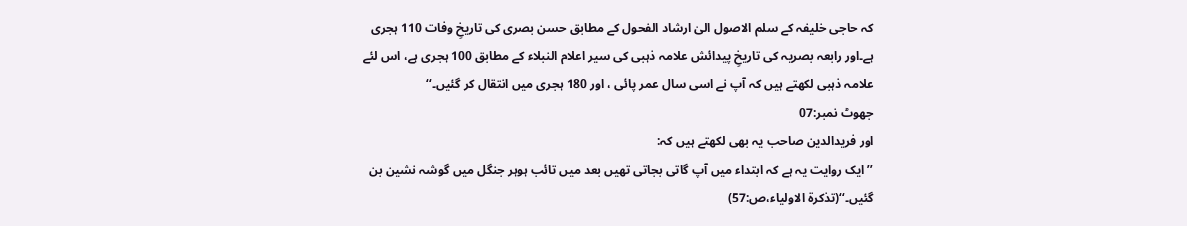کہ حاجی خلیفہ کے سلم الاصول الیٰ ارشاد الفحول کے مطابق حسن بصری کی تاریخِ وفات 110 ہجری ہے۔اور رابعہ بصریہ کی تاریخِ پیدائش علامہ ذہبی کی سیر اعلام النبلاء کے مطابق 100 ہجری ہے، اس لئے علامہ ذہبی لکھتے ہیں کہ آپ نے اسی سال عمر پائی ، اور 180 ہجری میں انتقال کر گئیں۔‘‘
جھوٹ نمبر:07
اور فریدالدین صاحب یہ بھی لکھتے ہیں کہ:
’’ایک روایت یہ ہے کہ ابتداء میں آپ گاتی بجاتی تھیں بعد میں تائب ہوہر جنگل میں گوشہ نشین بن گئیں۔‘‘(تذکرۃ الاولیاء،ص:57)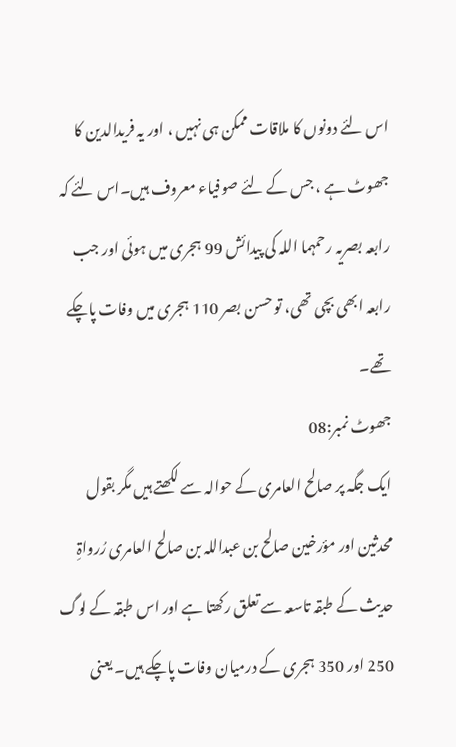اس لئے دونوں کا ملاقات ممکن ہی نہیں ، اور یہ فریدالدین کا جھوٹ ہے ، جس کے لئے صوفیاء معروف ہیں۔اس لئے کہ رابعہ بصریہ رحمہما اللہ کی پیدائش 99 ہجری میں ہوئی اور جب رابعہ ابھی بچی تھی، تو حسن بصر 110 ہجری میں وفات پاچکے تھے۔
جھوٹ نمبر:08
ایک جگہ پر صالح العامری کے حوالہ سے لکھتے ہیں مگر بقول محدثین اور مؤرخین صالح بن عبداللہ بن صالح العامری رُرواۃِ حدیث کے طبقہ تاسعہ سے تعلق رکھتا ہے اور اس طبقہ کے لوگ 250 اور 350 ہجری کے درمیان وفات پاچکے ہیں۔ یعنی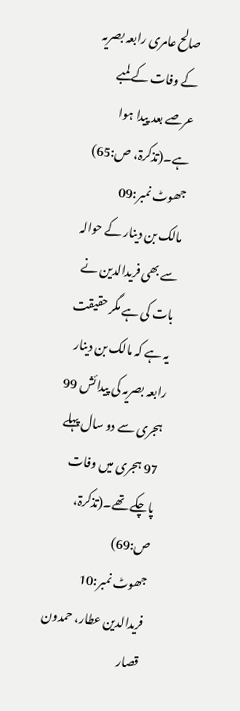صالح عامری رابعہ بصریہ کے وفات کے لمبے عرصے بعد پیدا ہوا ہے۔(تذکرۃ، ص:65)
جھوٹ نمبر:09
مالک بن دینار کے حوالہ سے بھی فریدالدین نے بات کی ہے مگر حقیقت یہ ہے کہ مالک بن دینار رابعہ بصریہ کی پیدائش 99 ہجری سے دو سال پہلے 97 ہجری میں وفات پاچکے تھے۔(تذکرۃ، ص:69)
جھوٹ نمبر:10
فریدالدین عطار، حمدون قصار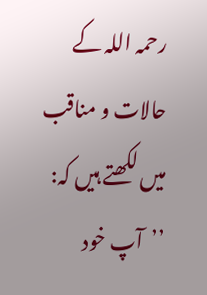رحمہ اللہ کے حالات و مناقب میں لکھتے ہیں کہ:
’’آپ خود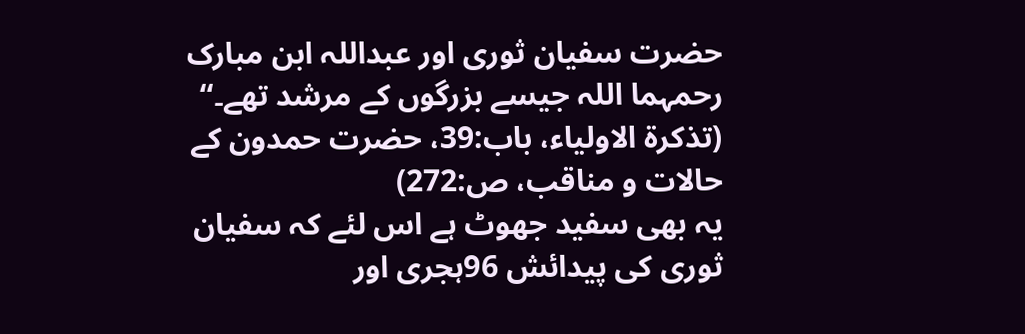حضرت سفیان ثوری اور عبداللہ ابن مبارک رحمہما اللہ جیسے بزرگوں کے مرشد تھے۔‘‘ (تذکرۃ الاولیاء، باب:39، حضرت حمدون کے حالات و مناقب، ص:272)
یہ بھی سفید جھوٹ ہے اس لئے کہ سفیان ثوری کی پیدائش 96ہجری اور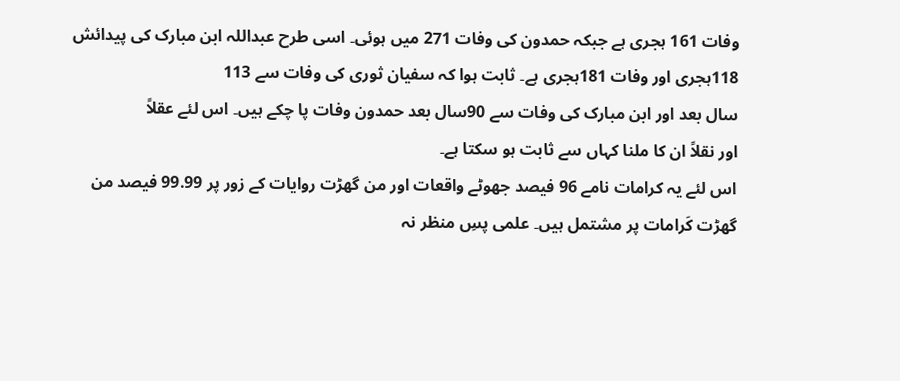وفات 161 ہجری ہے جبکہ حمدون کی وفات 271 میں ہوئی۔ اسی طرح عبداللہ ابن مبارک کی پیدائش 118ہجری اور وفات 181ہجری ہے۔ ثابت ہوا کہ سفیان ثوری کی وفات سے 113
سال بعد اور ابن مبارک کی وفات سے 90سال بعد حمدون وفات پا چکے ہیں۔ اس لئے عقلاً
اور نقلاً ان کا ملنا کہاں سے ثابت ہو سکتا ہے۔
اس لئے یہ کرامات نامے 96 فیصد جھوٹے واقعات اور من گھڑت روایات کے زور پر 99.99 فیصد من گھڑت کَرامات پر مشتمل ہیں۔ علمی پسِ منظر نہ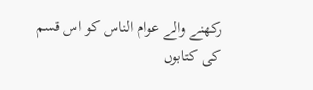رکھنے والے عوام الناس کو اس قسم کی کتابوں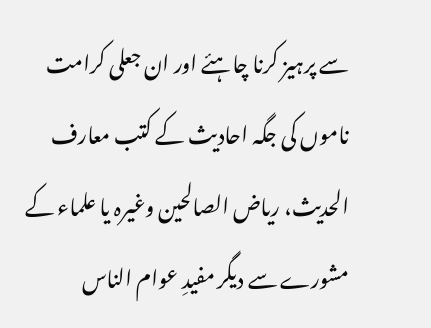سے پرہیز کرنا چاہئے اور ان جعلی کرامت ناموں کی جگہ احادیث کے کتب معارف الحدیث، ریاض الصالحین وغیرہ یا علماء کے مشورے سے دیگر مفیدِ عوام الناس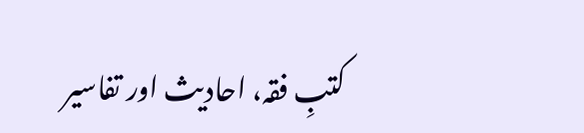کتبِ فقہ، احادیث اور تفاسیر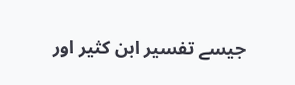جیسے تفسیر ابن کثیر اور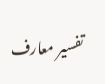تفسیر معارف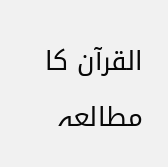القرآن کا مطالعہ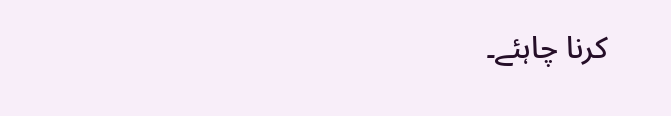کرنا چاہئے۔